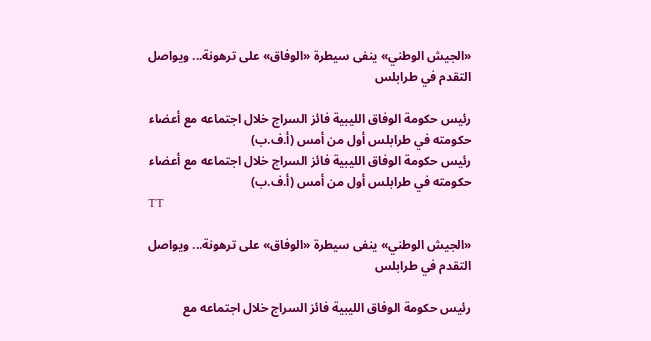«الجيش الوطني» ينفى سيطرة «الوفاق» على ترهونة... ويواصل التقدم في طرابلس

رئيس حكومة الوفاق الليبية فائز السراج خلال اجتماعه مع أعضاء حكومته في طرابلس أول من أمس (أ.ف.ب)
رئيس حكومة الوفاق الليبية فائز السراج خلال اجتماعه مع أعضاء حكومته في طرابلس أول من أمس (أ.ف.ب)
TT

«الجيش الوطني» ينفى سيطرة «الوفاق» على ترهونة... ويواصل التقدم في طرابلس

رئيس حكومة الوفاق الليبية فائز السراج خلال اجتماعه مع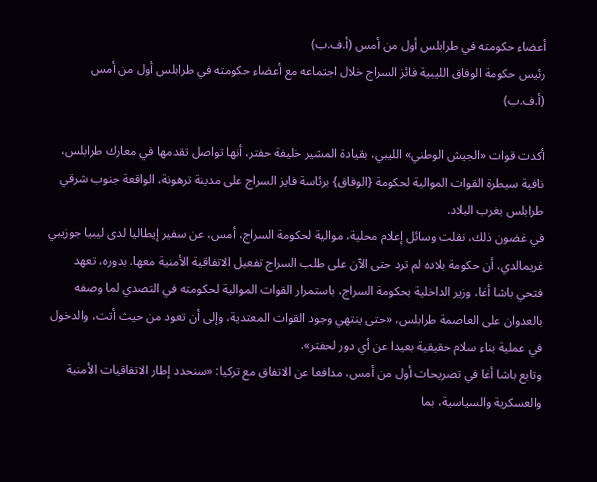أعضاء حكومته في طرابلس أول من أمس (أ.ف.ب)
رئيس حكومة الوفاق الليبية فائز السراج خلال اجتماعه مع أعضاء حكومته في طرابلس أول من أمس (أ.ف.ب)

أكدت قوات «الجيش الوطني» الليبي، بقيادة المشير خليفة حفتر، أنها تواصل تقدمها في معارك طرابلس، نافية سيطرة القوات الموالية لحكومة {الوفاق} برئاسة فايز السراج على مدينة ترهونة، الواقعة جنوب شرقي طرابلس بغرب البلاد.
في غضون ذلك، نقلت وسائل إعلام محلية، موالية لحكومة السراج، أمس، عن سفير إيطاليا لدى ليبيا جوزيبي غريمالدي، أن حكومة بلاده لم ترد حتى الآن على طلب السراج تفعيل الاتفاقية الأمنية معها. بدوره، تعهد فتحي باشا أغا، وزير الداخلية بحكومة السراج، باستمرار القوات الموالية لحكومته في التصدي لما وصفه بالعدوان على العاصمة طرابلس، «حتى ينتهي وجود القوات المعتدية، وإلى أن تعود من حيث أتت، والدخول في عملية بناء سلام حقيقية بعيدا عن أي دور لحفتر».
وتابع باشا أغا في تصريحات أول من أمس، مدافعا عن الاتفاق مع تركيا: «سنحدد إطار الاتفاقيات الأمنية والعسكرية والسياسية، بما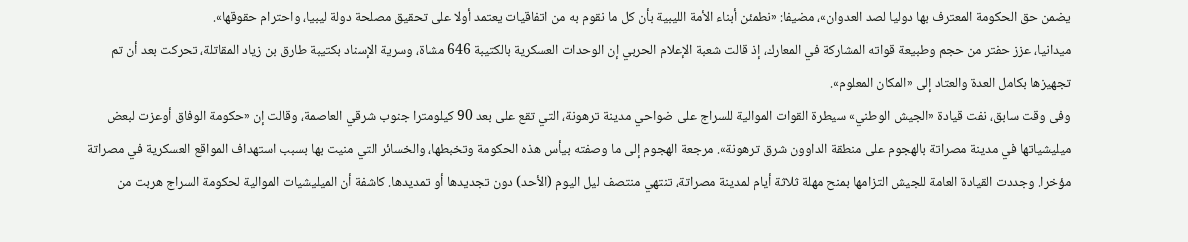يضمن حق الحكومة المعترف بها دوليا لصد العدوان»، مضيفا: «نطمئن أبناء الأمة الليبية بأن كل ما نقوم به من اتفاقيات يعتمد أولا على تحقيق مصلحة دولة ليبيا، واحترام حقوقها».
ميدانيا، عزز حفتر من حجم وطبيعة قواته المشاركة في المعارك، إذ قالت شعبة الإعلام الحربي إن الوحدات العسكرية بالكتيبة 646 مشاة، وسرية الإسناد بكتيبة طارق بن زياد المقاتلة، تحركت بعد أن تم تجهيزها بكامل العدة والعتاد إلى «المكان المعلوم».
وفى وقت سابق، نفت قيادة «الجيش الوطني» سيطرة القوات الموالية للسراج على ضواحي مدينة ترهونة، التي تقع على بعد 90 كيلومترا جنوب شرقي العاصمة، وقالت إن «حكومة الوفاق أوعزت لبعض ميليشياتها في مدينة مصراتة بالهجوم على منطقة الداوون شرق ترهونة». مرجعة الهجوم إلى ما وصفته بيأس هذه الحكومة وتخبطها، والخسائر التي منيت بها بسبب استهداف المواقع العسكرية في مصراتة مؤخرا. وجددت القيادة العامة للجيش التزامها بمنح مهلة ثلاثة أيام لمدينة مصراتة، تنتهي منتصف ليل اليوم (الأحد) دون تجديدها أو تمديدها. كاشفة أن الميليشيات الموالية لحكومة السراج هربت من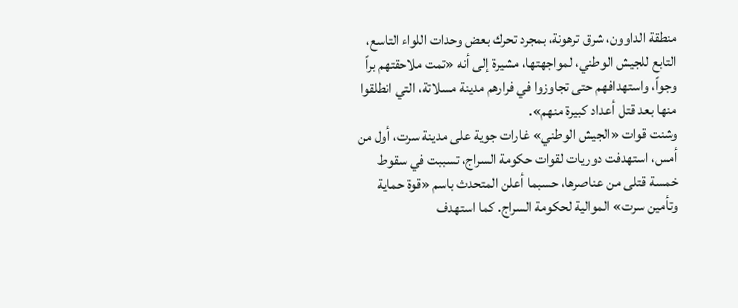منطقة الداوون، شرق ترهونة، بمجرد تحرك بعض وحدات اللواء التاسع، التابع للجيش الوطني، لمواجهتها، مشيرة إلى أنه «تمت ملاحقتهم براً وجواً، واستهدافهم حتى تجاوزوا في فرارهم مدينة مسلاتة، التي انطلقوا منها بعد قتل أعداد كبيرة منهم».
وشنت قوات «الجيش الوطني» غارات جوية على مدينة سرت، أول من أمس، استهدفت دوريات لقوات حكومة السراج، تسببت في سقوط خمسة قتلى من عناصرها، حسبما أعلن المتحدث باسم «قوة حماية وتأمين سرت» الموالية لحكومة السراج. كما استهدف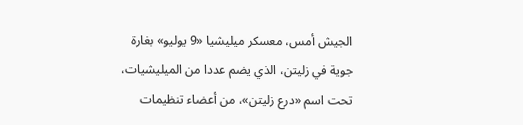الجيش أمس، معسكر ميليشيا «9 يوليو» بغارة جوية في زليتن، الذي يضم عددا من الميليشيات، تحت اسم «درع زليتن»، من أعضاء تنظيمات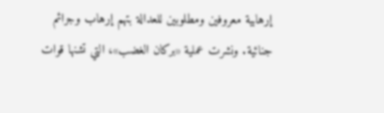إرهابية معروفين ومطلوبين للعدالة بتهم إرهاب وجرائم جنائية. ونشرت عملية «بركان الغضب»، التي تشنها قوات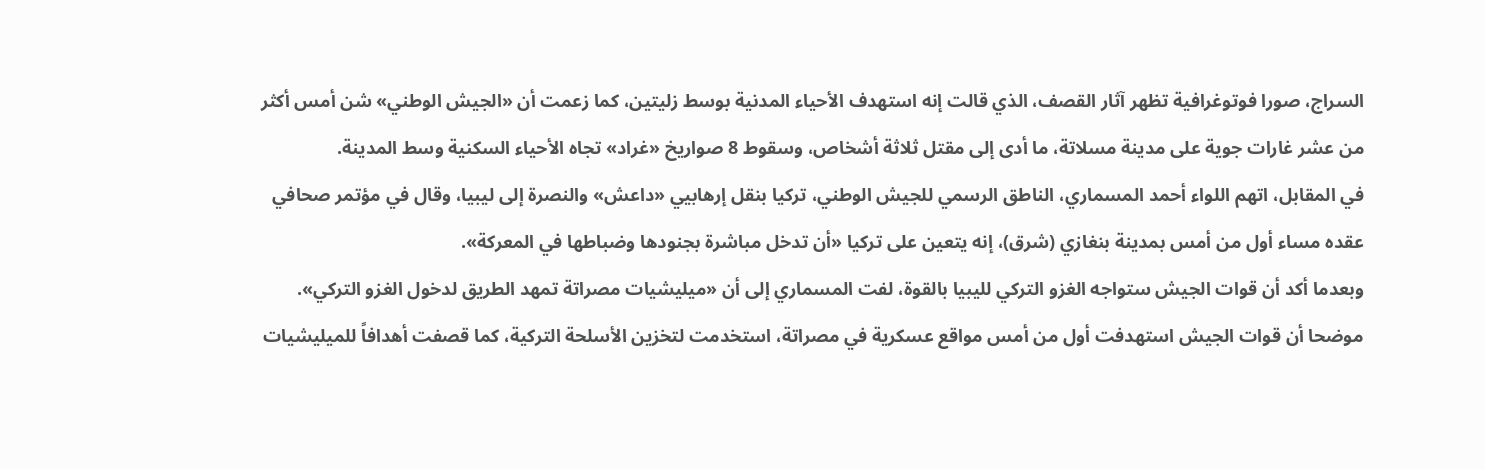السراج، صورا فوتوغرافية تظهر آثار القصف، الذي قالت إنه استهدف الأحياء المدنية بوسط زليتين، كما زعمت أن «الجيش الوطني» شن أمس أكثر من عشر غارات جوية على مدينة مسلاتة، ما أدى إلى مقتل ثلاثة أشخاص، وسقوط 8 صواريخ «غراد» تجاه الأحياء السكنية وسط المدينة.
في المقابل، اتهم اللواء أحمد المسماري، الناطق الرسمي للجيش الوطني، تركيا بنقل إرهابيي «داعش» والنصرة إلى ليبيا، وقال في مؤتمر صحافي عقده مساء أول من أمس بمدينة بنغازي (شرق)، إنه يتعين على تركيا «أن تدخل مباشرة بجنودها وضباطها في المعركة».
وبعدما أكد أن قوات الجيش ستواجه الغزو التركي لليبيا بالقوة، لفت المسماري إلى أن «ميليشيات مصراتة تمهد الطريق لدخول الغزو التركي». موضحا أن قوات الجيش استهدفت أول من أمس مواقع عسكرية في مصراتة، استخدمت لتخزين الأسلحة التركية، كما قصفت أهدافاً للميليشيات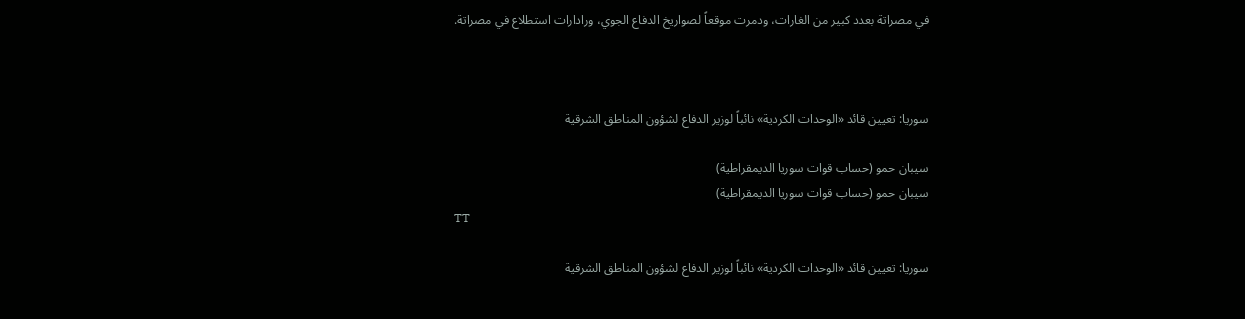في مصراتة بعدد كبير من الغارات، ودمرت موقعاً لصواريخ الدفاع الجوي، ورادارات استطلاع في مصراتة.



سوريا: تعيين قائد «الوحدات الكردية» نائباً لوزير الدفاع لشؤون المناطق الشرقية

سيبان حمو (حساب قوات سوريا الديمقراطية)
سيبان حمو (حساب قوات سوريا الديمقراطية)
TT

سوريا: تعيين قائد «الوحدات الكردية» نائباً لوزير الدفاع لشؤون المناطق الشرقية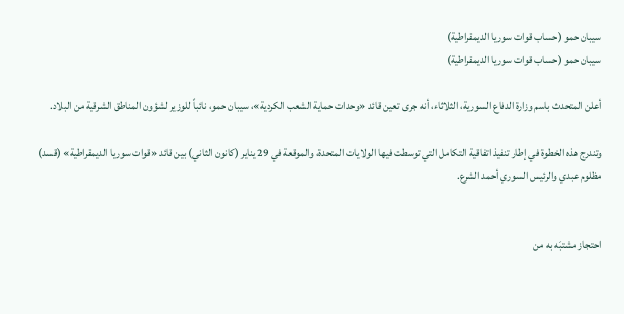سيبان حمو (حساب قوات سوريا الديمقراطية)
سيبان حمو (حساب قوات سوريا الديمقراطية)

أعلن المتحدث باسم وزارة الدفاع السورية، الثلاثاء، أنه جرى تعين قائد «وحدات حماية الشعب الكردية»، سيبان حمو، نائباً للوزير لشؤون المناطق الشرقية من البلاد.

وتندرج هذه الخطوة في ‌إطار تنفيذ ‌اتفاقية التكامل ‌التي توسطت ‌فيها الولايات المتحدة، والموقعة في ‌29 يناير (كانون الثاني) بين قائد «قوات سوريا الديمقراطية» (قسد) مظلوم عبدي والرئيس السوري أحمد الشرع.


احتجاز مشتبَه به من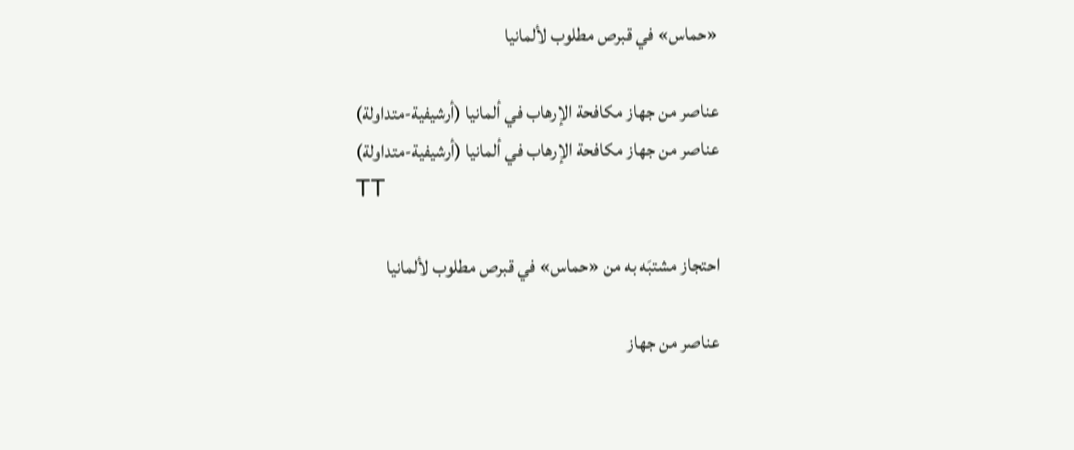«حماس» في قبرص مطلوب لألمانيا

عناصر من جهاز مكافحة الإرهاب في ألمانيا (أرشيفية-متداولة)
عناصر من جهاز مكافحة الإرهاب في ألمانيا (أرشيفية-متداولة)
TT

احتجاز مشتبَه به من «حماس» في قبرص مطلوب لألمانيا

عناصر من جهاز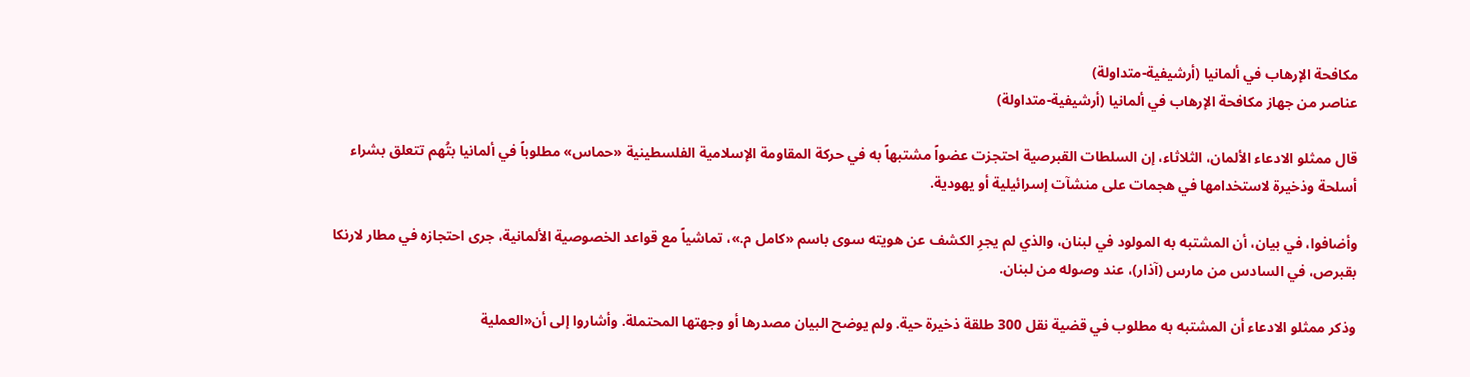مكافحة الإرهاب في ألمانيا (أرشيفية-متداولة)
عناصر من جهاز مكافحة الإرهاب في ألمانيا (أرشيفية-متداولة)

قال ‌ممثلو الادعاء الألمان، الثلاثاء، إن السلطات القبرصية احتجزت عضواً مشتبهاً به في حركة المقاومة الإسلامية الفلسطينية «حماس» مطلوباً في ألمانيا بتُهم تتعلق بشراء أسلحة وذخيرة لاستخدامها في هجمات على منشآت إسرائيلية أو يهودية.

وأضافوا، في بيان، أن المشتبه ‌به المولود ‌في لبنان، والذي لم ‌يجرِ الكشف عن هويته سوى باسم «كامل م.»، تماشياً مع قواعد الخصوصية الألمانية، جرى احتجازه في مطار لارنكا بقبرص، في السادس من مارس (آذار)، عند وصوله من لبنان.

وذكر ممثلو الادعاء أن ‌المشتبه به ‌مطلوب في قضية نقل 300 طلقة ذخيرة حية. ولم يوضح البيان مصدرها أو وجهتها المحتملة. وأشاروا إلى أن«العملية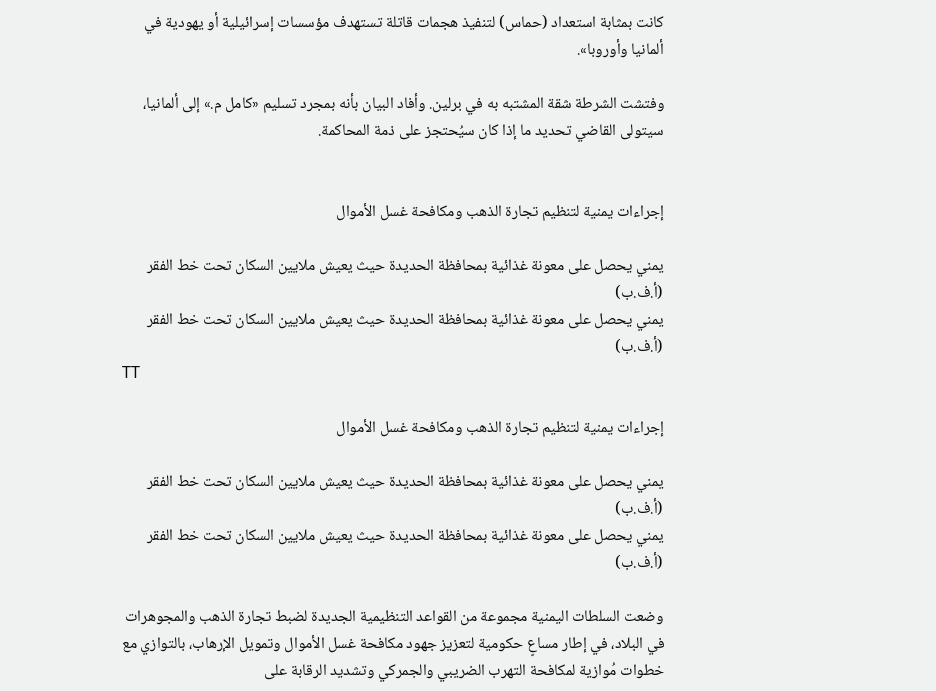كانت بمثابة استعداد (حماس) لتنفيذ هجمات قاتلة تستهدف مؤسسات ‌إسرائيلية أو يهودية في ألمانيا وأوروبا».

وفتشت الشرطة شقة المشتبه به في برلين. وأفاد البيان بأنه بمجرد تسليم «كامل م.» إلى ألمانيا، سيتولى القاضي تحديد ما إذا كان سيُحتجز على ذمة المحاكمة.


إجراءات يمنية لتنظيم تجارة الذهب ومكافحة غسل الأموال

يمني يحصل على معونة غذائية بمحافظة الحديدة حيث يعيش ملايين السكان تحت خط الفقر (أ.ف.ب)
يمني يحصل على معونة غذائية بمحافظة الحديدة حيث يعيش ملايين السكان تحت خط الفقر (أ.ف.ب)
TT

إجراءات يمنية لتنظيم تجارة الذهب ومكافحة غسل الأموال

يمني يحصل على معونة غذائية بمحافظة الحديدة حيث يعيش ملايين السكان تحت خط الفقر (أ.ف.ب)
يمني يحصل على معونة غذائية بمحافظة الحديدة حيث يعيش ملايين السكان تحت خط الفقر (أ.ف.ب)

وضعت السلطات اليمنية مجموعة من القواعد التنظيمية الجديدة لضبط تجارة الذهب والمجوهرات في البلاد، في إطار مساعٍ حكومية لتعزيز جهود مكافحة غسل الأموال وتمويل الإرهاب، بالتوازي مع خطوات مُوازية لمكافحة التهرب الضريبي والجمركي وتشديد الرقابة على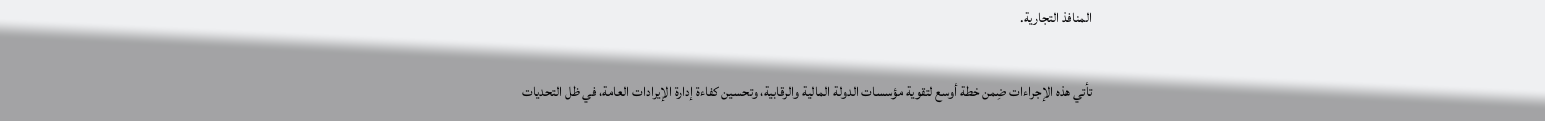المنافذ التجارية.

تأتي هذه الإجراءات ضِمن خطة أوسع لتقوية مؤسسات الدولة المالية والرقابية، وتحسين كفاءة إدارة الإيرادات العامة، في ظل التحديات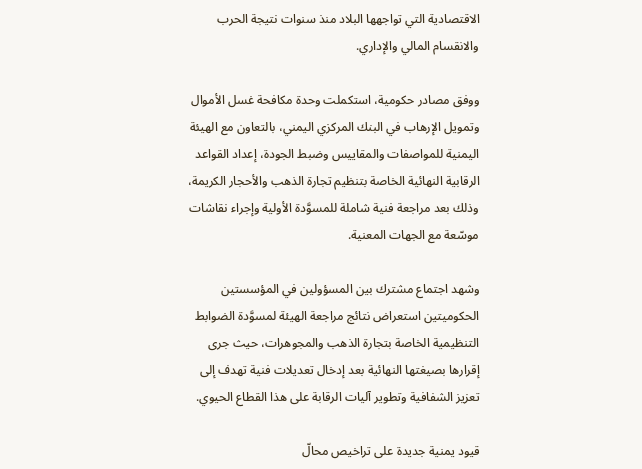الاقتصادية التي تواجهها البلاد منذ سنوات نتيجة الحرب والانقسام المالي والإداري.

ووفق مصادر حكومية، استكملت وحدة مكافحة غسل الأموال وتمويل الإرهاب في البنك المركزي اليمني، بالتعاون مع الهيئة اليمنية للمواصفات والمقاييس وضبط الجودة، إعداد القواعد الرقابية النهائية الخاصة بتنظيم تجارة الذهب والأحجار الكريمة، وذلك بعد مراجعة فنية شاملة للمسوَّدة الأولية وإجراء نقاشات موسّعة مع الجهات المعنية.

وشهد اجتماع مشترك بين المسؤولين في المؤسستين الحكوميتين استعراض نتائج مراجعة الهيئة لمسوَّدة الضوابط التنظيمية الخاصة بتجارة الذهب والمجوهرات، حيث جرى إقرارها بصيغتها النهائية بعد إدخال تعديلات فنية تهدف إلى تعزيز الشفافية وتطوير آليات الرقابة على هذا القطاع الحيوي.

قيود يمنية جديدة على تراخيص محالّ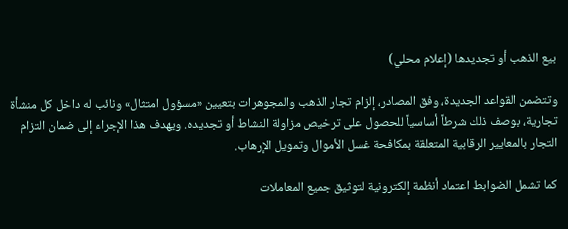بيع الذهب أو تجديدها (إعلام محلي)

وتتضمن القواعد الجديدة، وفق المصادر، إلزام تجار الذهب والمجوهرات بتعيين «مسؤول امتثال» ونائب له داخل كل منشأة تجارية، بوصف ذلك شرطاً أساسياً للحصول على ترخيص مزاولة النشاط أو تجديده. ويهدف هذا الإجراء إلى ضمان التزام التجار بالمعايير الرقابية المتعلقة بمكافحة غسل الأموال وتمويل الإرهاب.

كما تشمل الضوابط اعتماد أنظمة إلكترونية لتوثيق جميع المعاملات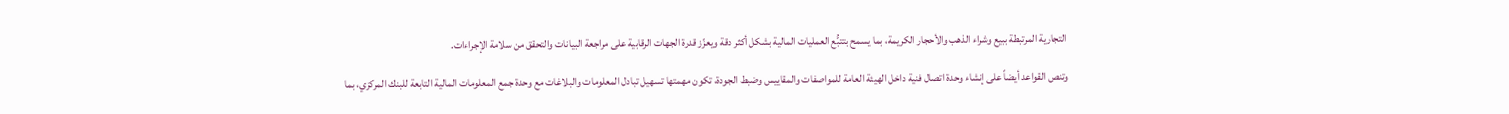التجارية المرتبطة ببيع وشراء الذهب والأحجار الكريمة، بما يسمح بتتبُّع العمليات المالية بشكل أكثر دقة ويعزّز قدرة الجهات الرقابية على مراجعة البيانات والتحقق من سلامة الإجراءات.

وتنص القواعد أيضاً على إنشاء وحدة اتصال فنية داخل الهيئة العامة للمواصفات والمقاييس وضبط الجودة، تكون مهمتها تسهيل تبادل المعلومات والبلاغات مع وحدة جمع المعلومات المالية التابعة للبنك المركزي، بما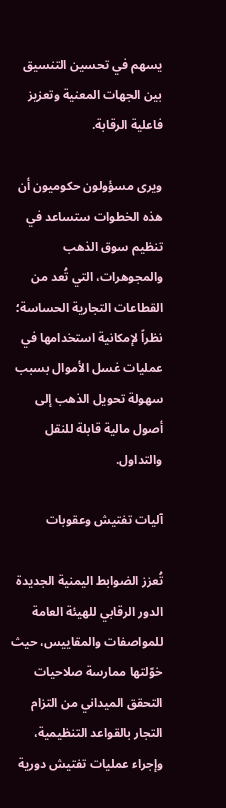يسهم في تحسين التنسيق بين الجهات المعنية وتعزيز فاعلية الرقابة.

ويرى مسؤولون حكوميون أن هذه الخطوات ستساعد في تنظيم سوق الذهب والمجوهرات، التي تُعد من القطاعات التجارية الحساسة؛ نظراً لإمكانية استخدامها في عمليات غسل الأموال بسبب سهولة تحويل الذهب إلى أصول مالية قابلة للنقل والتداول.

آليات تفتيش وعقوبات

تُعزز الضوابط اليمنية الجديدة الدور الرقابي للهيئة العامة للمواصفات والمقاييس، حيث خوّلتها ممارسة صلاحيات التحقق الميداني من التزام التجار بالقواعد التنظيمية، وإجراء عمليات تفتيش دورية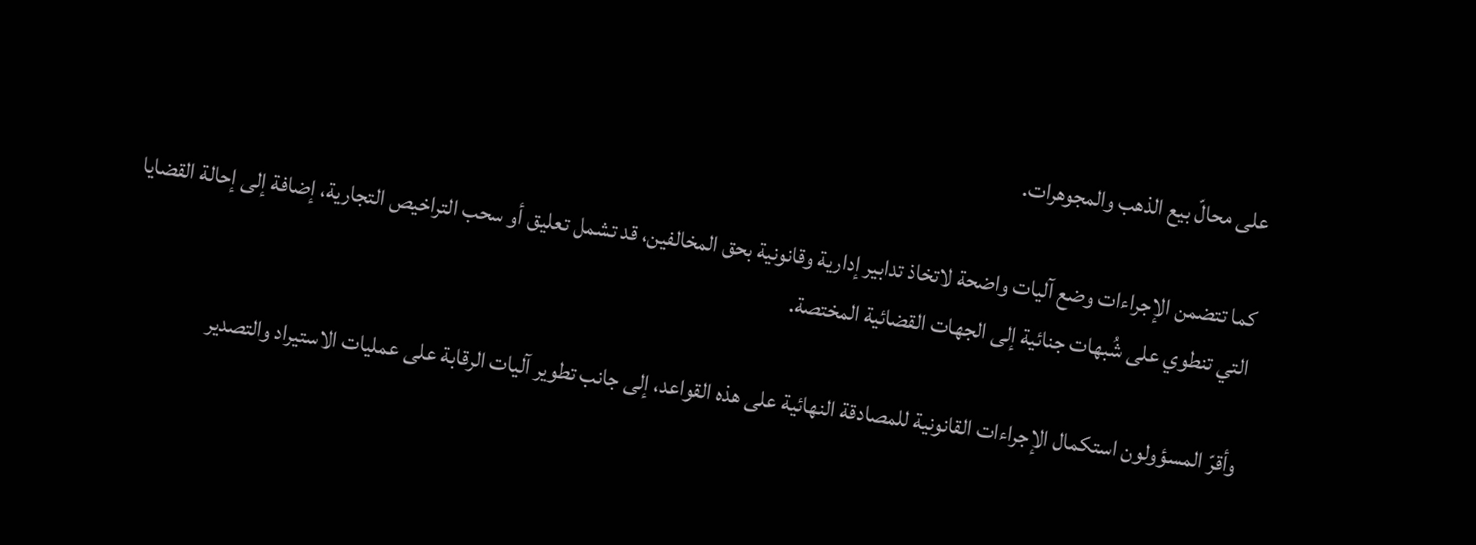على محالّ بيع الذهب والمجوهرات.

كما تتضمن الإجراءات وضع آليات واضحة لاتخاذ تدابير إدارية وقانونية بحق المخالفين، قد تشمل تعليق أو سحب التراخيص التجارية، إضافة إلى إحالة القضايا التي تنطوي على شُبهات جنائية إلى الجهات القضائية المختصة.

وأقرّ المسؤولون استكمال الإجراءات القانونية للمصادقة النهائية على هذه القواعد، إلى جانب تطوير آليات الرقابة على عمليات الاستيراد والتصدير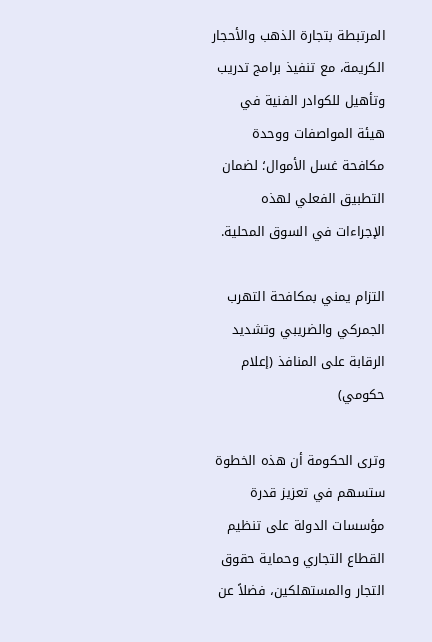المرتبطة بتجارة الذهب والأحجار الكريمة، مع تنفيذ برامج تدريب وتأهيل للكوادر الفنية في هيئة المواصفات ووحدة مكافحة غسل الأموال؛ لضمان التطبيق الفعلي لهذه الإجراءات في السوق المحلية.

التزام يمني بمكافحة التهرب الجمركي والضريبي وتشديد الرقابة على المنافذ (إعلام حكومي)

وترى الحكومة أن هذه الخطوة ستسهم في تعزيز قدرة مؤسسات الدولة على تنظيم القطاع التجاري وحماية حقوق التجار والمستهلكين، فضلاً عن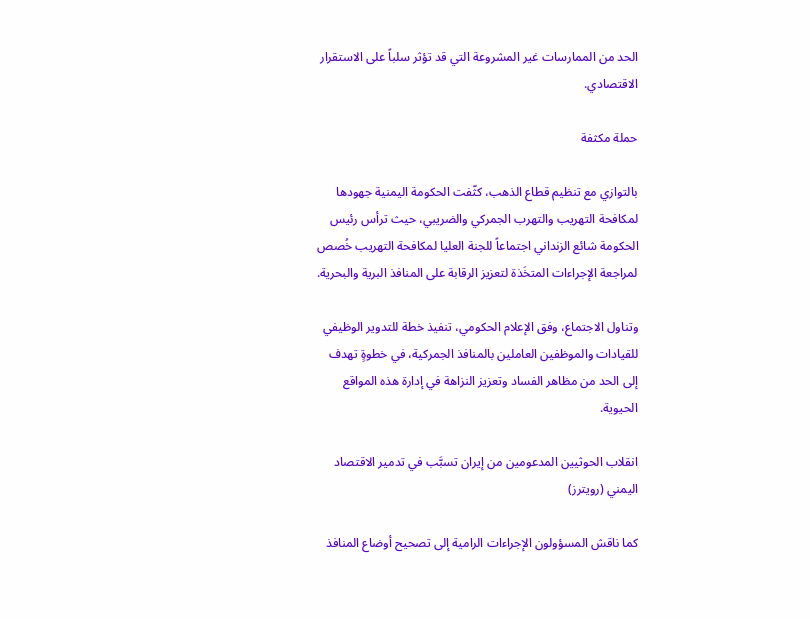الحد من الممارسات غير المشروعة التي قد تؤثر سلباً على الاستقرار الاقتصادي.

حملة مكثفة

بالتوازي مع تنظيم قطاع الذهب، كثّفت الحكومة اليمنية جهودها لمكافحة التهريب والتهرب الجمركي والضريبي، حيث ترأس رئيس الحكومة شائع الزنداني اجتماعاً للجنة العليا لمكافحة التهريب خُصص لمراجعة الإجراءات المتخَذة لتعزيز الرقابة على المنافذ البرية والبحرية.

وتناول الاجتماع، وفق الإعلام الحكومي، تنفيذ خطة للتدوير الوظيفي للقيادات والموظفين العاملين بالمنافذ الجمركية، في خطوةٍ تهدف إلى الحد من مظاهر الفساد وتعزيز النزاهة في إدارة هذه المواقع الحيوية.

انقلاب الحوثيين المدعومين من إيران تسبَّب في تدمير الاقتصاد اليمني (رويترز)

كما ناقش المسؤولون الإجراءات الرامية إلى تصحيح أوضاع المنافذ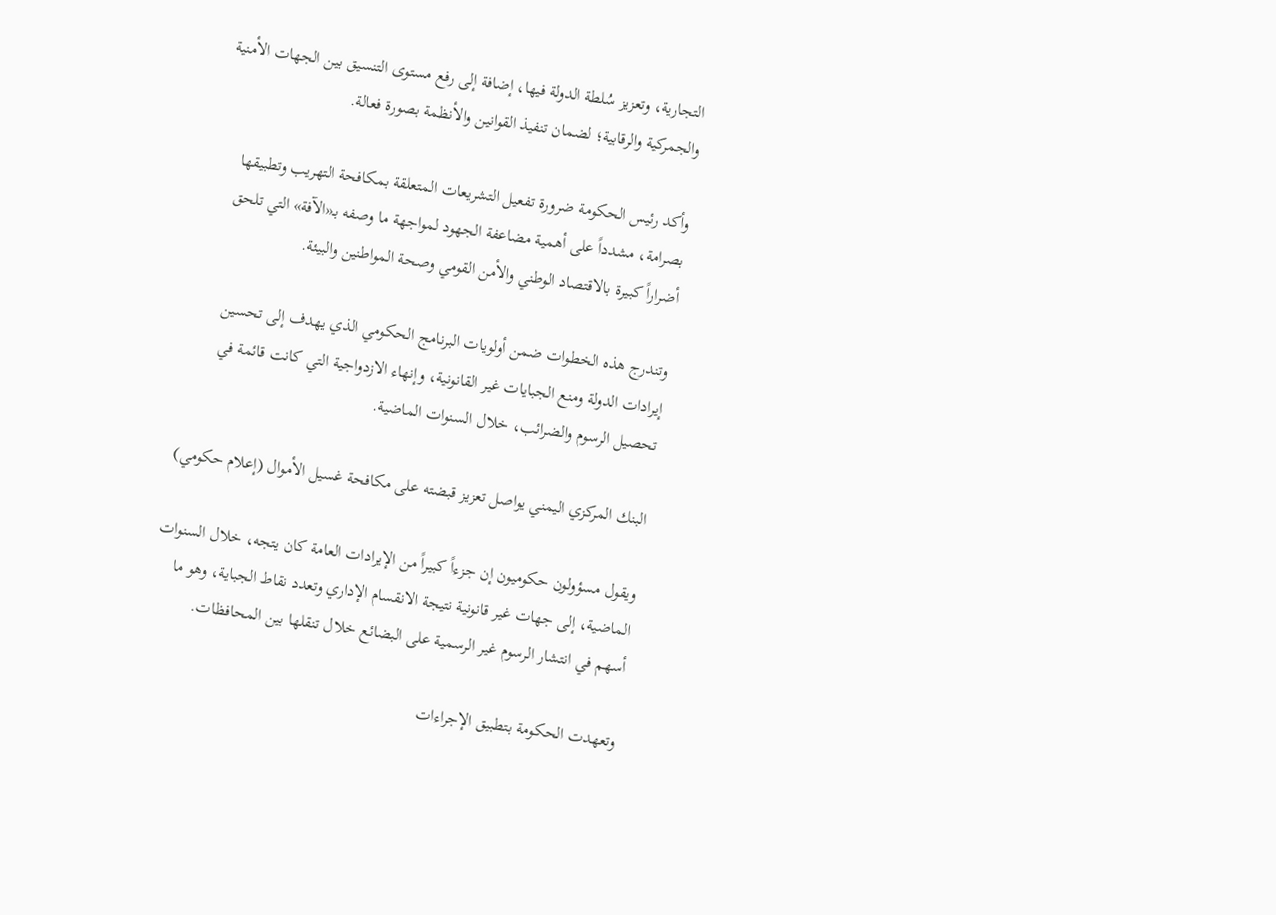التجارية، وتعزيز سُلطة الدولة فيها، إضافة إلى رفع مستوى التنسيق بين الجهات الأمنية والجمركية والرقابية؛ لضمان تنفيذ القوانين والأنظمة بصورة فعالة.

وأكد رئيس الحكومة ضرورة تفعيل التشريعات المتعلقة بمكافحة التهريب وتطبيقها بصرامة، مشدداً على أهمية مضاعفة الجهود لمواجهة ما وصفه بـ«الآفة» التي تلحق أضراراً كبيرة بالاقتصاد الوطني والأمن القومي وصحة المواطنين والبيئة.

وتندرج هذه الخطوات ضمن أولويات البرنامج الحكومي الذي يهدف إلى تحسين إيرادات الدولة ومنع الجبايات غير القانونية، وإنهاء الازدواجية التي كانت قائمة في تحصيل الرسوم والضرائب، خلال السنوات الماضية.

البنك المركزي اليمني يواصل تعزيز قبضته على مكافحة غسيل الأموال (إعلام حكومي)

ويقول مسؤولون حكوميون إن جزءاً كبيراً من الإيرادات العامة كان يتجه، خلال السنوات الماضية، إلى جهات غير قانونية نتيجة الانقسام الإداري وتعدد نقاط الجباية، وهو ما أسهم في انتشار الرسوم غير الرسمية على البضائع خلال تنقلها بين المحافظات.

وتعهدت الحكومة بتطبيق الإجراءات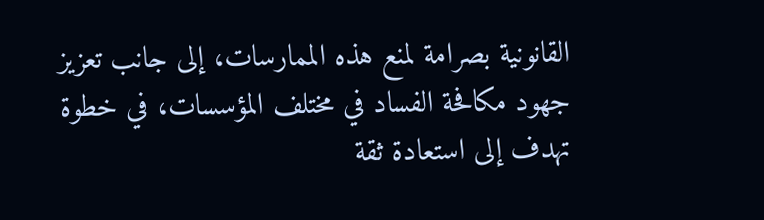القانونية بصرامة لمنع هذه الممارسات، إلى جانب تعزيز جهود مكافحة الفساد في مختلف المؤسسات، في خطوة تهدف إلى استعادة ثقة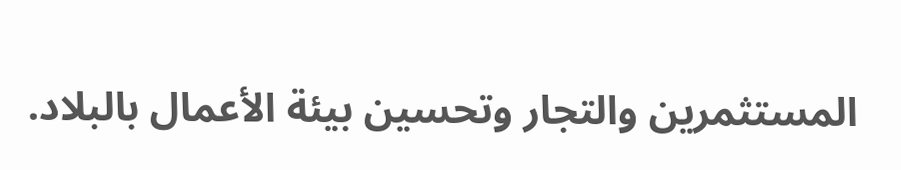المستثمرين والتجار وتحسين بيئة الأعمال بالبلاد.